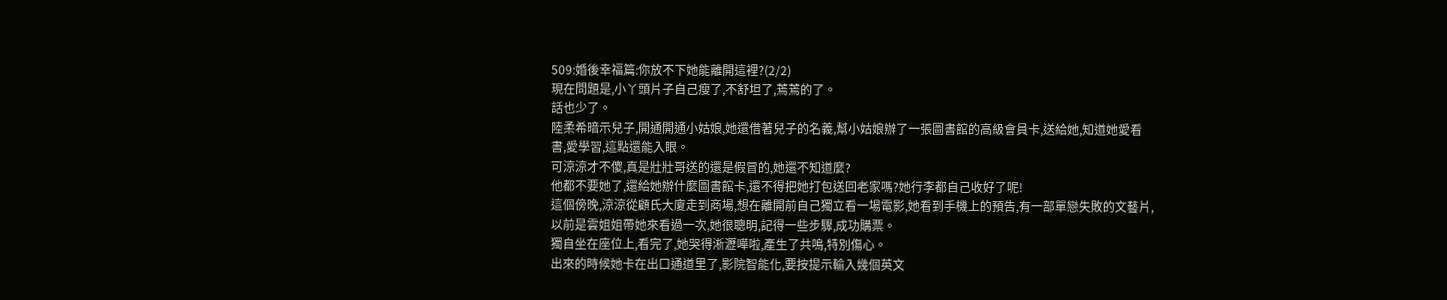509:婚後幸福篇:你放不下她能離開這裡?(2/2)
現在問題是,小丫頭片子自己瘦了,不舒坦了,蔫蔫的了。
話也少了。
陸柔希暗示兒子,開通開通小姑娘,她還借著兒子的名義,幫小姑娘辦了一張圖書館的高級會員卡,送給她,知道她愛看書,愛學習,這點還能入眼。
可涼涼才不傻,真是壯壯哥送的還是假冒的,她還不知道麼?
他都不要她了,還給她辦什麼圖書館卡,還不得把她打包送回老家嗎?她行李都自己收好了呢!
這個傍晚,涼涼從顧氏大廈走到商場,想在離開前自己獨立看一場電影,她看到手機上的預告,有一部單戀失敗的文藝片,以前是雲姐姐帶她來看過一次,她很聰明,記得一些步驟,成功購票。
獨自坐在座位上,看完了,她哭得淅瀝嘩啦,產生了共鳴,特別傷心。
出來的時候她卡在出口通道里了,影院智能化,要按提示輸入幾個英文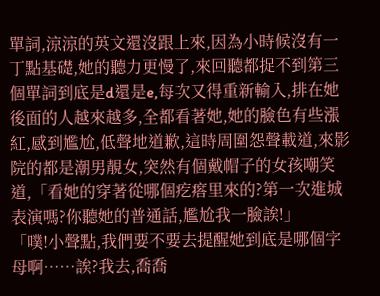單詞,涼涼的英文還沒跟上來,因為小時候沒有一丁點基礎,她的聽力更慢了,來回聽都捉不到第三個單詞到底是d還是e,每次又得重新輸入,排在她後面的人越來越多,全都看著她,她的臉色有些漲紅,感到尷尬,低聲地道歉,這時周圍怨聲載道,來影院的都是潮男靚女,突然有個戴帽子的女孩嘲笑道,「看她的穿著從哪個疙瘩里來的?第一次進城表演嗎?你聽她的普通話,尷尬我一臉誒!」
「噗!小聲點,我們要不要去提醒她到底是哪個字母啊……誒?我去,喬喬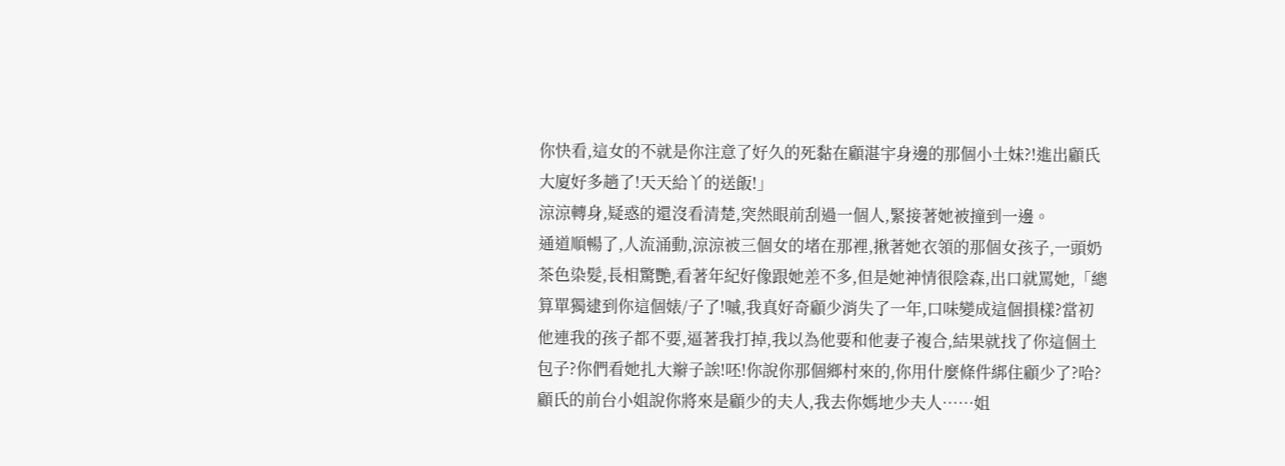你快看,這女的不就是你注意了好久的死黏在顧湛宇身邊的那個小土妹?!進出顧氏大廈好多趟了!天天給丫的送飯!」
涼涼轉身,疑惑的還沒看清楚,突然眼前刮過一個人,緊接著她被撞到一邊。
通道順暢了,人流涌動,涼涼被三個女的堵在那裡,揪著她衣領的那個女孩子,一頭奶茶色染髮,長相驚艷,看著年紀好像跟她差不多,但是她神情很陰森,出口就罵她,「總算單獨逮到你這個婊/子了!嘁,我真好奇顧少消失了一年,口味變成這個損樣?當初他連我的孩子都不要,逼著我打掉,我以為他要和他妻子複合,結果就找了你這個土包子?你們看她扎大辮子誒!呸!你說你那個鄉村來的,你用什麼條件綁住顧少了?哈?顧氏的前台小姐說你將來是顧少的夫人,我去你媽地少夫人……姐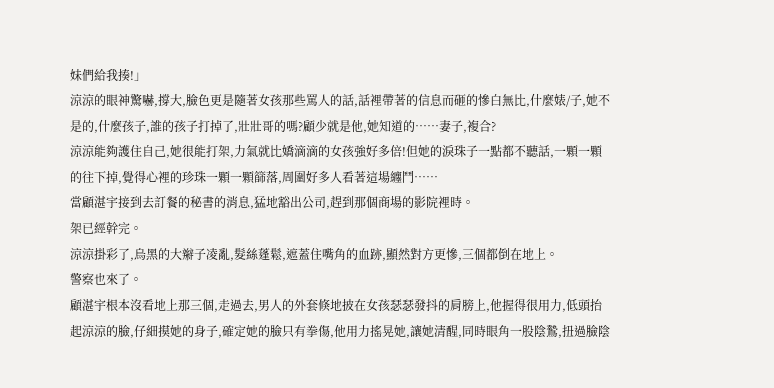妹們給我揍!」
涼涼的眼神驚嚇,撐大,臉色更是隨著女孩那些罵人的話,話裡帶著的信息而砸的慘白無比,什麼婊/子,她不是的,什麼孩子,誰的孩子打掉了,壯壯哥的嗎?顧少就是他,她知道的……妻子,複合?
涼涼能夠護住自己,她很能打架,力氣就比嬌滴滴的女孩強好多倍!但她的淚珠子一點都不聽話,一顆一顆的往下掉,覺得心裡的珍珠一顆一顆篩落,周圍好多人看著這場纏鬥……
當顧湛宇接到去訂餐的秘書的消息,猛地豁出公司,趕到那個商場的影院裡時。
架已經幹完。
涼涼掛彩了,烏黑的大辮子凌亂,髮絲蓬鬆,遮蓋住嘴角的血跡,顯然對方更慘,三個都倒在地上。
警察也來了。
顧湛宇根本沒看地上那三個,走過去,男人的外套倏地披在女孩瑟瑟發抖的肩膀上,他握得很用力,低頭抬起涼涼的臉,仔細摸她的身子,確定她的臉只有拳傷,他用力搖晃她,讓她清醒,同時眼角一股陰鷙,扭過臉陰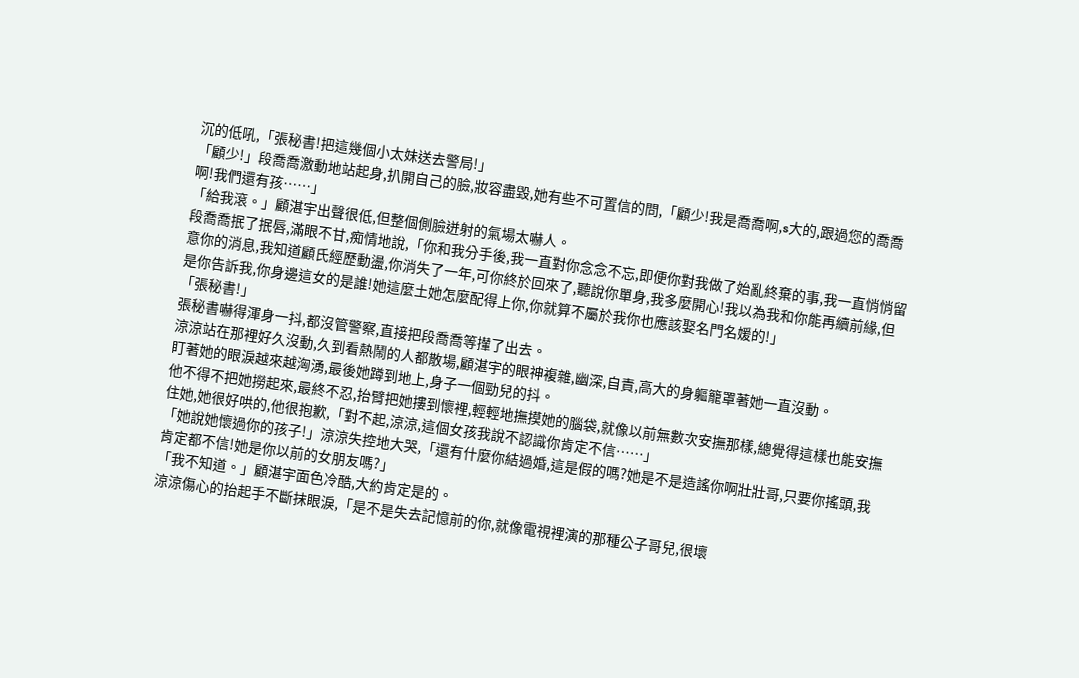沉的低吼,「張秘書!把這幾個小太妹送去警局!」
「顧少!」段喬喬激動地站起身,扒開自己的臉,妝容盡毀,她有些不可置信的問,「顧少!我是喬喬啊,s大的,跟過您的喬喬啊!我們還有孩……」
「給我滾。」顧湛宇出聲很低,但整個側臉迸射的氣場太嚇人。
段喬喬抿了抿唇,滿眼不甘,痴情地說,「你和我分手後,我一直對你念念不忘,即便你對我做了始亂終棄的事,我一直悄悄留意你的消息,我知道顧氏經歷動盪,你消失了一年,可你終於回來了,聽說你單身,我多麼開心!我以為我和你能再續前緣,但是你告訴我,你身邊這女的是誰!她這麼土她怎麼配得上你,你就算不屬於我你也應該娶名門名媛的!」
「張秘書!」
張秘書嚇得渾身一抖,都沒管警察,直接把段喬喬等攆了出去。
涼涼站在那裡好久沒動,久到看熱鬧的人都散場,顧湛宇的眼神複雜,幽深,自責,高大的身軀籠罩著她一直沒動。
盯著她的眼淚越來越洶湧,最後她蹲到地上,身子一個勁兒的抖。
他不得不把她撈起來,最終不忍,抬臂把她摟到懷裡,輕輕地撫摸她的腦袋,就像以前無數次安撫那樣,總覺得這樣也能安撫住她,她很好哄的,他很抱歉,「對不起,涼涼,這個女孩我說不認識你肯定不信……」
「她說她懷過你的孩子!」涼涼失控地大哭,「還有什麼你結過婚,這是假的嗎?她是不是造謠你啊壯壯哥,只要你搖頭,我肯定都不信!她是你以前的女朋友嗎?」
「我不知道。」顧湛宇面色冷酷,大約肯定是的。
涼涼傷心的抬起手不斷抹眼淚,「是不是失去記憶前的你,就像電視裡演的那種公子哥兒,很壞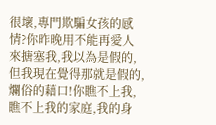很壞,專門欺騙女孩的感情?你昨晚用不能再愛人來搪塞我,我以為是假的,但我現在覺得那就是假的,爛俗的藉口!你瞧不上我,瞧不上我的家庭,我的身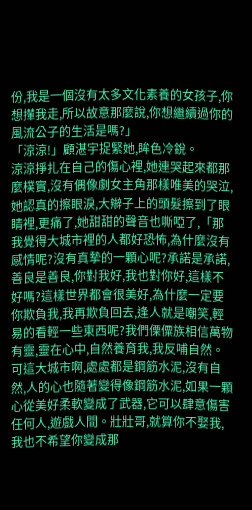份,我是一個沒有太多文化素養的女孩子,你想攆我走,所以故意那麼說,你想繼續過你的風流公子的生活是嗎?」
「涼涼!」顧湛宇捉緊她,眸色冷銳。
涼涼掙扎在自己的傷心裡,她連哭起來都那麼樸實,沒有偶像劇女主角那樣唯美的哭泣,她認真的擦眼淚,大辮子上的頭髮擦到了眼睛裡,更痛了,她甜甜的聲音也嘶啞了,「那我覺得大城市裡的人都好恐怖,為什麼沒有感情呢?沒有真摯的一顆心呢?承諾是承諾,善良是善良,你對我好,我也對你好,這樣不好嗎?這樣世界都會很美好,為什麼一定要你欺負我,我再欺負回去,逢人就是嘲笑,輕易的看輕一些東西呢?我們傈僳族相信萬物有靈,靈在心中,自然養育我,我反哺自然。可這大城市啊,處處都是鋼筋水泥,沒有自然,人的心也隨著變得像鋼筋水泥,如果一顆心從美好柔軟變成了武器,它可以肆意傷害任何人,遊戲人間。壯壯哥,就算你不娶我,我也不希望你變成那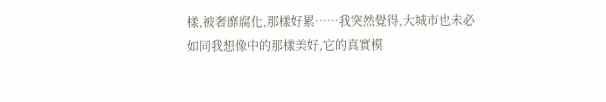樣,被奢靡腐化,那樣好累……我突然覺得,大城市也未必如同我想像中的那樣美好,它的真實模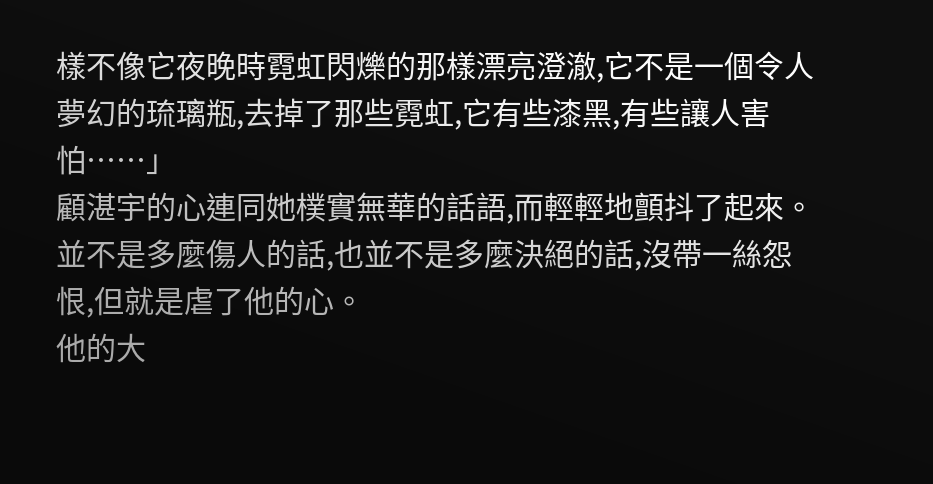樣不像它夜晚時霓虹閃爍的那樣漂亮澄澈,它不是一個令人夢幻的琉璃瓶,去掉了那些霓虹,它有些漆黑,有些讓人害怕……」
顧湛宇的心連同她樸實無華的話語,而輕輕地顫抖了起來。
並不是多麼傷人的話,也並不是多麼決絕的話,沒帶一絲怨恨,但就是虐了他的心。
他的大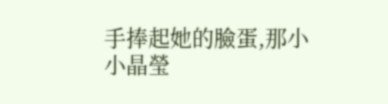手捧起她的臉蛋,那小小晶瑩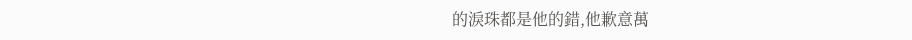的淚珠都是他的錯,他歉意萬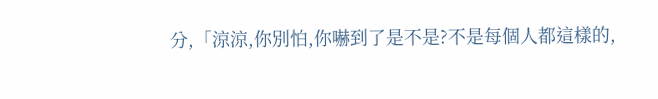分,「涼涼,你別怕,你嚇到了是不是?不是每個人都這樣的,